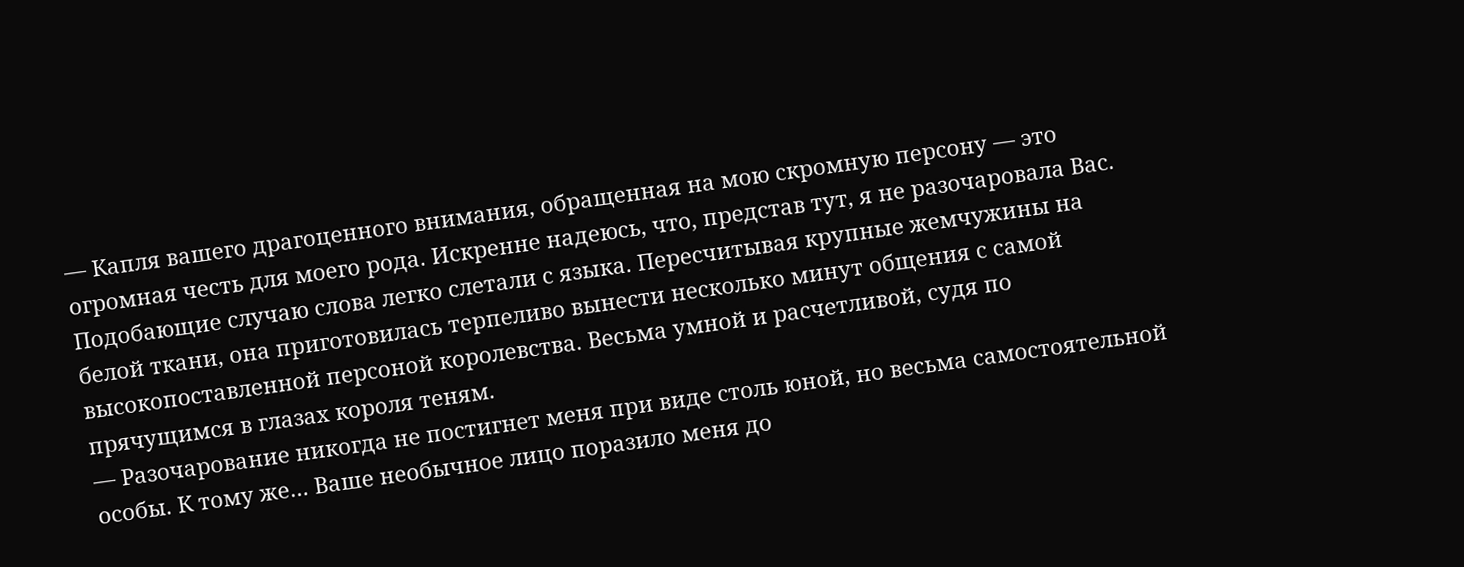— Капля вашего драгоценного внимания, обращенная на мою скромную персону — это огромная честь для моего рода. Искренне надеюсь, что, представ тут, я не разочаровала Вас.
Подобающие случаю слова легко слетали с языка. Пересчитывая крупные жемчужины на белой ткани, она приготовилась терпеливо вынести несколько минут общения с самой высокопоставленной персоной королевства. Весьма умной и расчетливой, судя по прячущимся в глазах короля теням.
— Разочарование никогда не постигнет меня при виде столь юной, но весьма самостоятельной особы. К тому же… Ваше необычное лицо поразило меня до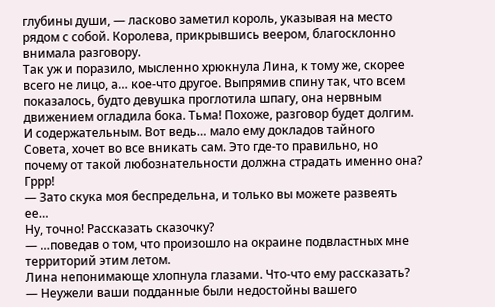глубины души, — ласково заметил король, указывая на место рядом с собой. Королева, прикрывшись веером, благосклонно внимала разговору.
Так уж и поразило, мысленно хрюкнула Лина, к тому же, скорее всего не лицо, а… кое-что другое. Выпрямив спину так, что всем показалось, будто девушка проглотила шпагу, она нервным движением огладила бока. Тьма! Похоже, разговор будет долгим. И содержательным. Вот ведь… мало ему докладов тайного Совета, хочет во все вникать сам. Это где-то правильно, но почему от такой любознательности должна страдать именно она?
Гррр!
— Зато скука моя беспредельна, и только вы можете развеять ее…
Ну, точно! Рассказать сказочку?
— …поведав о том, что произошло на окраине подвластных мне территорий этим летом.
Лина непонимающе хлопнула глазами. Что-что ему рассказать?
— Неужели ваши подданные были недостойны вашего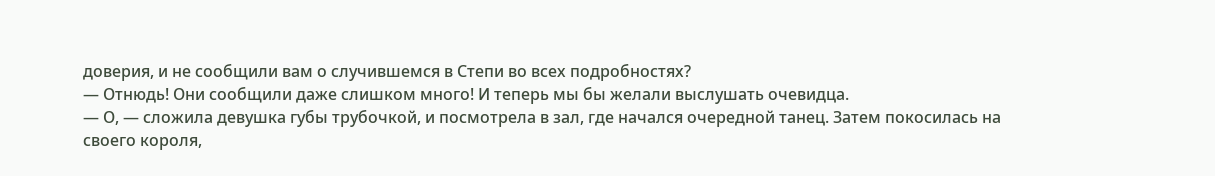доверия, и не сообщили вам о случившемся в Степи во всех подробностях?
— Отнюдь! Они сообщили даже слишком много! И теперь мы бы желали выслушать очевидца.
— О, — сложила девушка губы трубочкой, и посмотрела в зал, где начался очередной танец. Затем покосилась на своего короля,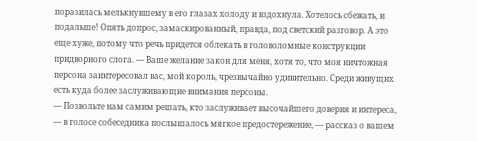поразилась мелькнувшему в его глазах холоду и вздохнула. Хотелось сбежать, и подальше! Опять допрос, замаскированный, правда, под светский разговор. А это еще хуже, потому что речь придется облекать в головоломные конструкции придворного слога. — Ваше желание закон для меня, хотя то, что моя ничтожная персона заинтересовал вас, мой король, чрезвычайно удивительно. Среди живущих есть куда более заслуживающие внимания персоны.
— Позвольте нам самим решать, кто заслуживает высочайшего доверия и интереса, — в голосе собеседника послышалось мягкое предостережение, — рассказ о вашем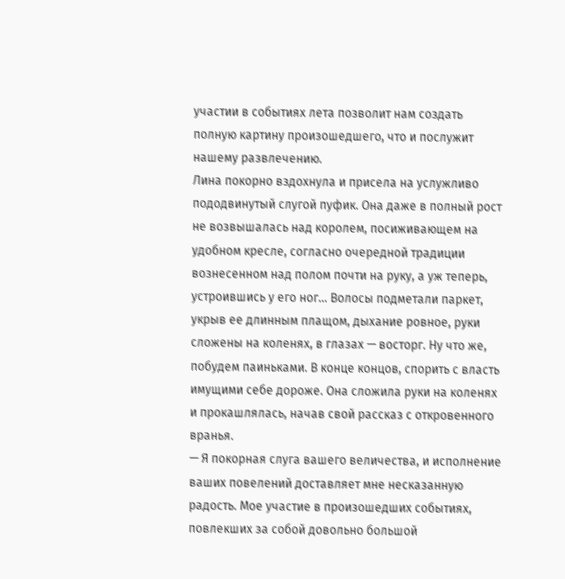участии в событиях лета позволит нам создать полную картину произошедшего, что и послужит нашему развлечению.
Лина покорно вздохнула и присела на услужливо пододвинутый слугой пуфик. Она даже в полный рост не возвышалась над королем, посиживающем на удобном кресле, согласно очередной традиции вознесенном над полом почти на руку, а уж теперь, устроившись у его ног… Волосы подметали паркет, укрыв ее длинным плащом, дыхание ровное, руки сложены на коленях, в глазах — восторг. Ну что же, побудем паиньками. В конце концов, спорить с власть имущими себе дороже. Она сложила руки на коленях и прокашлялась, начав свой рассказ с откровенного вранья.
— Я покорная слуга вашего величества, и исполнение ваших повелений доставляет мне несказанную радость. Мое участие в произошедших событиях, повлекших за собой довольно большой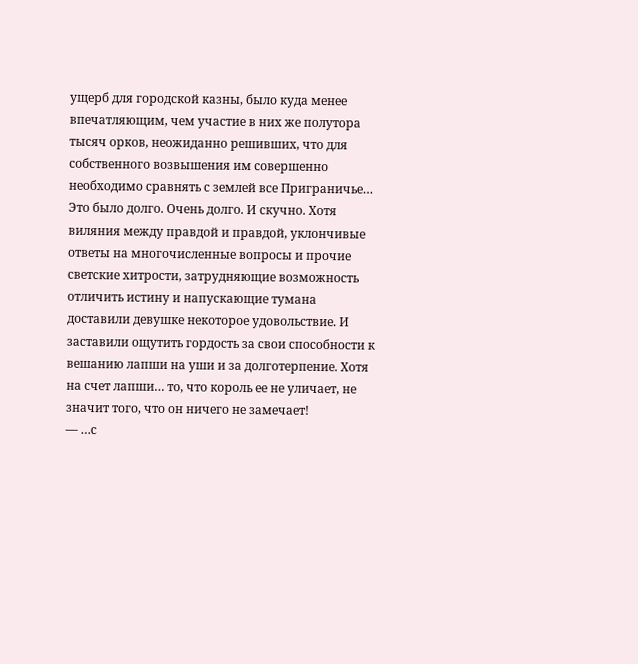ущерб для городской казны, было куда менее впечатляющим, чем участие в них же полутора тысяч орков, неожиданно решивших, что для собственного возвышения им совершенно необходимо сравнять с землей все Приграничье…
Это было долго. Очень долго. И скучно. Хотя виляния между правдой и правдой, уклончивые ответы на многочисленные вопросы и прочие светские хитрости, затрудняющие возможность отличить истину и напускающие тумана доставили девушке некоторое удовольствие. И заставили ощутить гордость за свои способности к вешанию лапши на уши и за долготерпение. Хотя на счет лапши… то, что король ее не уличает, не значит того, что он ничего не замечает!
— …с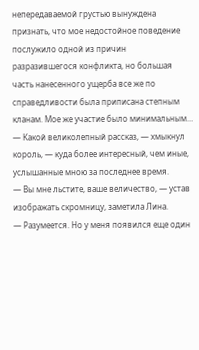непередаваемой грустью вынуждена признать, что мое недостойное поведение послужило одной из причин разразившегося конфликта, но большая часть нанесенного ущерба все же по справедливости была приписана степным кланам. Мое же участие было минимальным…
— Какой великолепный рассказ, — хмыкнул король, — куда более интересный, чем иные, услышанные мною за последнее время.
— Вы мне льстите, ваше величество, — устав изображать скромницу, заметила Лина.
— Разумеется. Но у меня появился еще один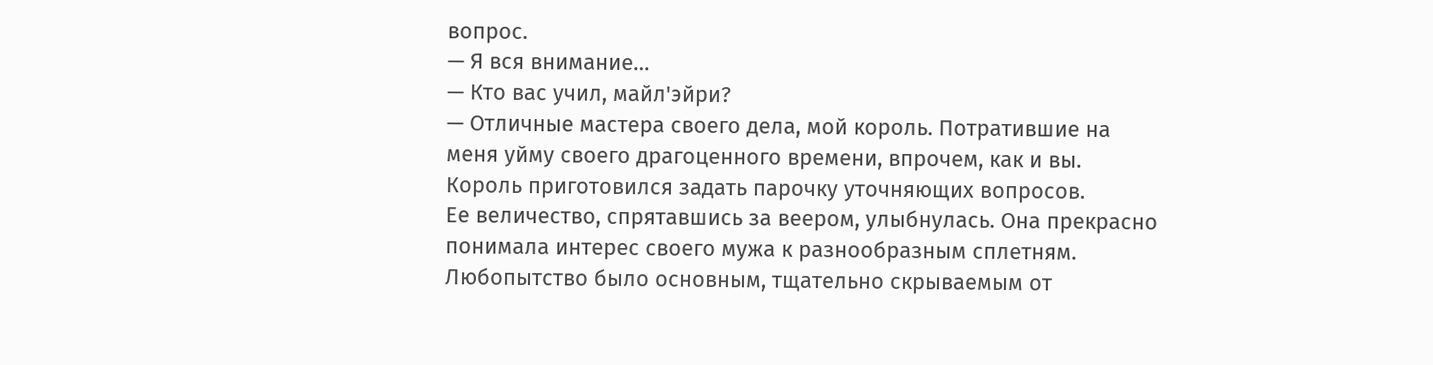вопрос.
— Я вся внимание…
— Кто вас учил, майл'эйри?
— Отличные мастера своего дела, мой король. Потратившие на меня уйму своего драгоценного времени, впрочем, как и вы.
Король приготовился задать парочку уточняющих вопросов.
Ее величество, спрятавшись за веером, улыбнулась. Она прекрасно понимала интерес своего мужа к разнообразным сплетням. Любопытство было основным, тщательно скрываемым от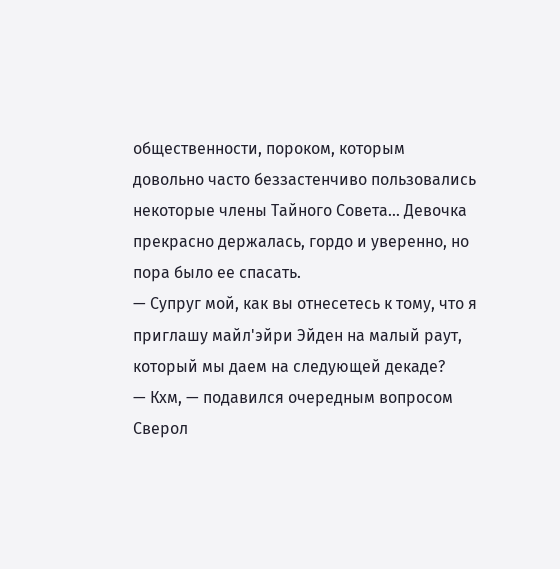общественности, пороком, которым довольно часто беззастенчиво пользовались некоторые члены Тайного Совета… Девочка прекрасно держалась, гордо и уверенно, но пора было ее спасать.
— Супруг мой, как вы отнесетесь к тому, что я приглашу майл'эйри Эйден на малый раут, который мы даем на следующей декаде?
— Кхм, — подавился очередным вопросом Сверол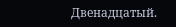Двенадцатый.